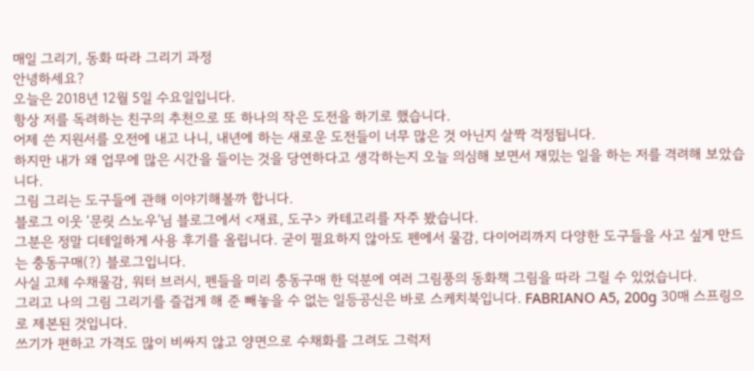매일 그리기, 동화 따라 그리기 과정
안녕하세요?
오늘은 2018년 12월 5일 수요일입니다.
항상 저를 독려하는 친구의 추천으로 또 하나의 작은 도전을 하기로 했습니다.
어제 쓴 지원서를 오전에 내고 나니, 내년에 하는 새로운 도전들이 너무 많은 것 아닌지 살짝 걱정됩니다.
하지만 내가 왜 업무에 많은 시간을 들이는 것을 당연하다고 생각하는지 오늘 의심해 보면서 재밌는 일을 하는 저를 격려해 보았습니다.
그림 그리는 도구들에 관해 이야기해볼까 합니다.
블로그 이웃 ‘문릿 스노우’님 블로그에서 <재료, 도구> 카테고리를 자주 봤습니다.
그분은 정말 디테일하게 사용 후기를 올립니다. 굳이 필요하지 않아도 펜에서 물감, 다이어리까지 다양한 도구들을 사고 싶게 만드는 충동구매(?) 블로그입니다.
사실 고체 수채물감, 워터 브러시, 펜들을 미리 충동구매 한 덕분에 여러 그림풍의 동화책 그림을 따라 그릴 수 있었습니다.
그리고 나의 그림 그리기를 즐겁게 해 준 빼놓을 수 없는 일등공신은 바로 스케치북입니다. FABRIANO A5, 200g 30매 스프링으로 제본된 것입니다.
쓰기가 편하고 가격도 많이 비싸지 않고 양면으로 수채화를 그려도 그럭저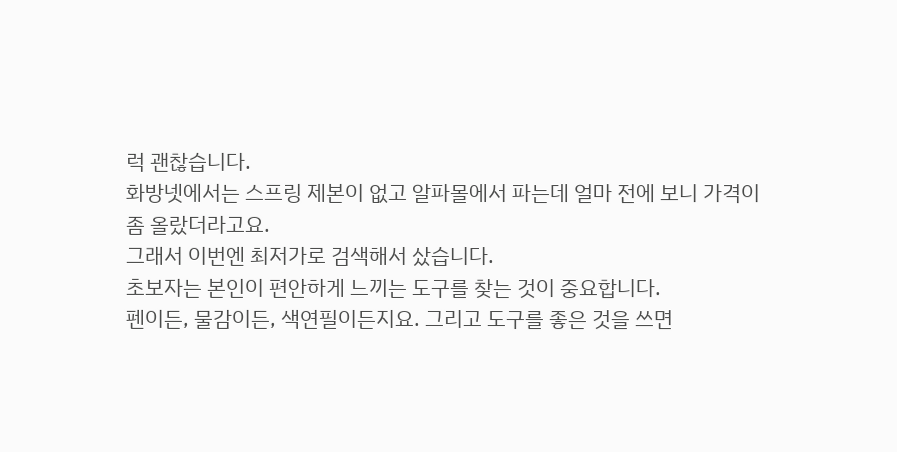럭 괜찮습니다.
화방넷에서는 스프링 제본이 없고 알파몰에서 파는데 얼마 전에 보니 가격이 좀 올랐더라고요.
그래서 이번엔 최저가로 검색해서 샀습니다.
초보자는 본인이 편안하게 느끼는 도구를 찾는 것이 중요합니다.
펜이든, 물감이든, 색연필이든지요. 그리고 도구를 좋은 것을 쓰면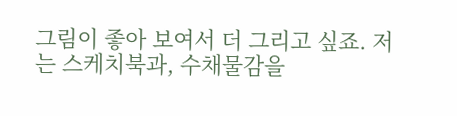그림이 좋아 보여서 더 그리고 싶죠. 저는 스케치북과, 수채물감을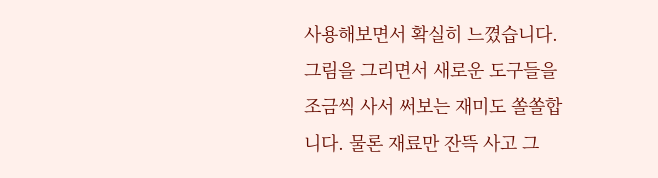사용해보면서 확실히 느꼈습니다.
그림을 그리면서 새로운 도구들을 조금씩 사서 써보는 재미도 쏠쏠합니다. 물론 재료만 잔뜩 사고 그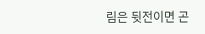림은 뒷전이면 곤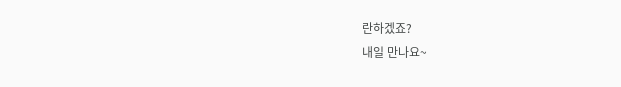란하겠죠?
내일 만나요~